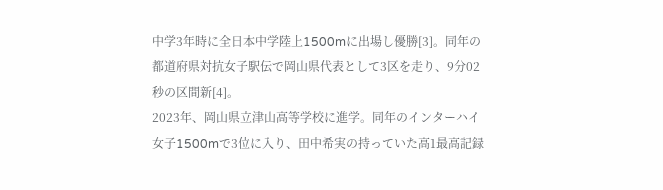中学3年時に全日本中学陸上1500mに出場し優勝[3]。同年の都道府県対抗女子駅伝で岡山県代表として3区を走り、9分02秒の区間新[4]。
2023年、岡山県立津山高等学校に進学。同年のインターハイ女子1500mで3位に入り、田中希実の持っていた高1最高記録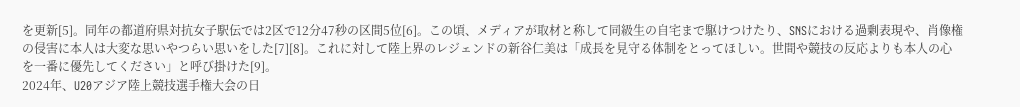を更新[5]。同年の都道府県対抗女子駅伝では2区で12分47秒の区間5位[6]。この頃、メディアが取材と称して同級生の自宅まで駆けつけたり、SNSにおける過剰表現や、肖像権の侵害に本人は大変な思いやつらい思いをした[7][8]。これに対して陸上界のレジェンドの新谷仁美は「成長を見守る体制をとってほしい。世間や競技の反応よりも本人の心を一番に優先してください」と呼び掛けた[9]。
2024年、U20アジア陸上競技選手権大会の日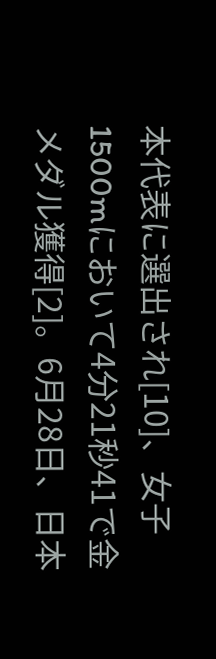本代表に選出され[10]、女子1500mにおいて4分21秒41で金メダル獲得[2]。6月28日、日本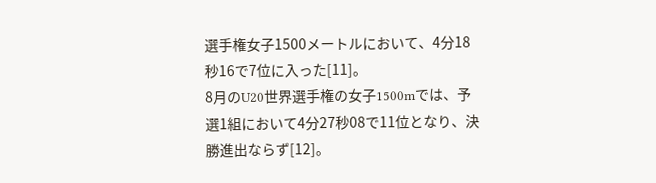選手権女子1500メートルにおいて、4分18秒16で7位に入った[11]。
8月のU20世界選手権の女子1500mでは、予選1組において4分27秒08で11位となり、決勝進出ならず[12]。